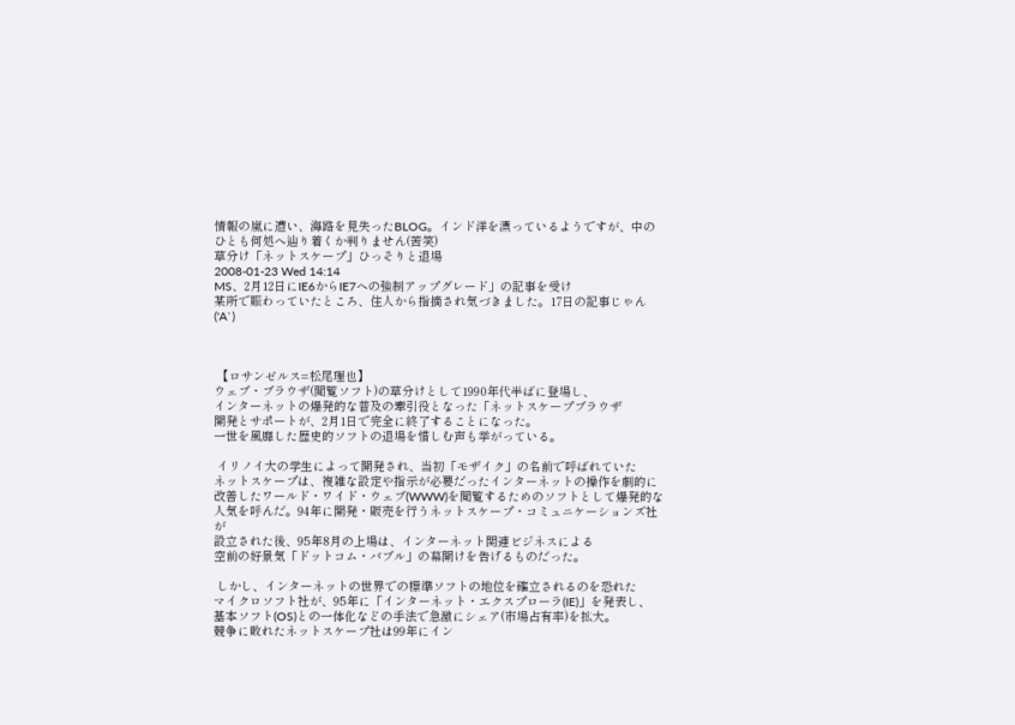情報の嵐に遭い、海路を見失ったBLOG。インド洋を漂っているようですが、中のひとも何処へ辿り着くか判りません(苦笑)
草分け「ネットスケープ」ひっそりと退場
2008-01-23 Wed 14:14
MS、2月12日にIE6からIE7への強制アップグレード」の記事を受け
某所で賑わっていたところ、住人から指摘され気づきました。17日の記事じゃん('A`)



 【ロサンゼルス=松尾理也】
ウェブ・ブラウザ(閲覧ソフト)の草分けとして1990年代半ばに登場し、
インターネットの爆発的な普及の牽引役となった「ネットスケープブラウザ
開発とサポートが、2月1日で完全に終了することになった。
一世を風靡した歴史的ソフトの退場を惜しむ声も挙がっている。

 イリノイ大の学生によって開発され、当初「モザイク」の名前で呼ばれていた
ネットスケープは、複雑な設定や指示が必要だったインターネットの操作を劇的に
改善したワールド・ワイド・ウェブ(WWW)を閲覧するためのソフトとして爆発的な
人気を呼んだ。94年に開発・販売を行うネットスケープ・コミュニケーションズ社が
設立された後、95年8月の上場は、インターネット関連ビジネスによる
空前の好景気「ドットコム・バブル」の幕開けを告げるものだった。

 しかし、インターネットの世界での標準ソフトの地位を確立されるのを恐れた
マイクロソフト社が、95年に「インターネット・エクスプローラ(IE)」を発表し、
基本ソフト(OS)との一体化などの手法で急激にシェア(市場占有率)を拡大。
競争に敗れたネットスケープ社は99年にイン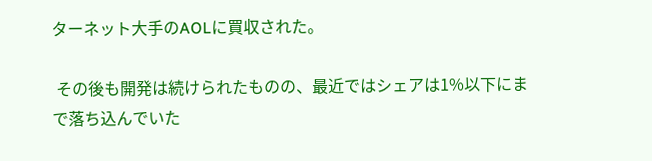ターネット大手のAOLに買収された。

 その後も開発は続けられたものの、最近ではシェアは1%以下にまで落ち込んでいた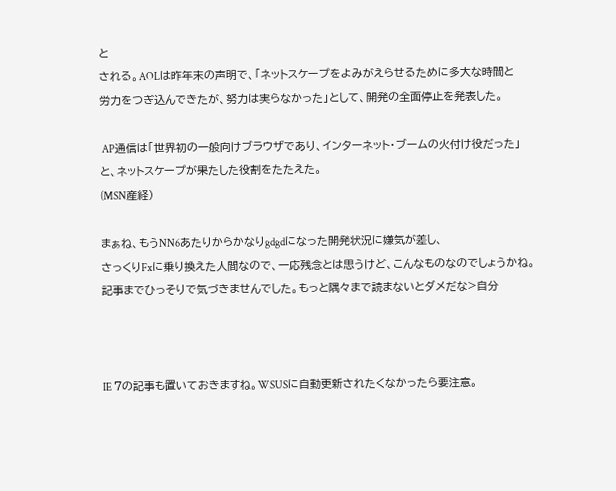と
される。AOLは昨年末の声明で、「ネットスケープをよみがえらせるために多大な時間と
労力をつぎ込んできたが、努力は実らなかった」として、開発の全面停止を発表した。

 AP通信は「世界初の一般向けブラウザであり、インターネット・ブームの火付け役だった」
と、ネットスケープが果たした役割をたたえた。
(MSN産経)

まぁね、もうNN6あたりからかなりgdgdになった開発状況に嫌気が差し、
さっくりFxに乗り換えた人間なので、一応残念とは思うけど、こんなものなのでしょうかね。
記事までひっそりで気づきませんでした。もっと隅々まで読まないとダメだな>自分



IE 7の記事も置いておきますね。WSUSに自動更新されたくなかったら要注意。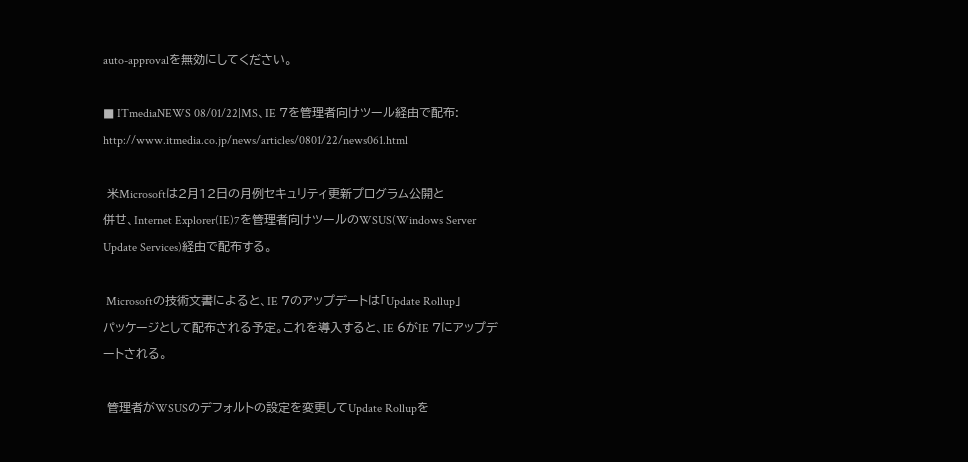auto-approvalを無効にしてください。

■ ITmediaNEWS 08/01/22|MS、IE 7を管理者向けツール経由で配布:
http://www.itmedia.co.jp/news/articles/0801/22/news061.html

 米Microsoftは2月12日の月例セキュリティ更新プログラム公開と
併せ、Internet Explorer(IE)7を管理者向けツールのWSUS(Windows Server
Update Services)経由で配布する。

 Microsoftの技術文書によると、IE 7のアップデートは「Update Rollup」
パッケージとして配布される予定。これを導入すると、IE 6がIE 7にアップデートされる。

 管理者がWSUSのデフォルトの設定を変更してUpdate Rollupを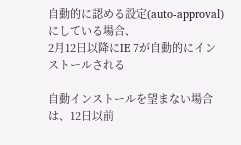自動的に認める設定(auto-approval)にしている場合、
2月12日以降にIE 7が自動的にインストールされる

自動インストールを望まない場合は、12日以前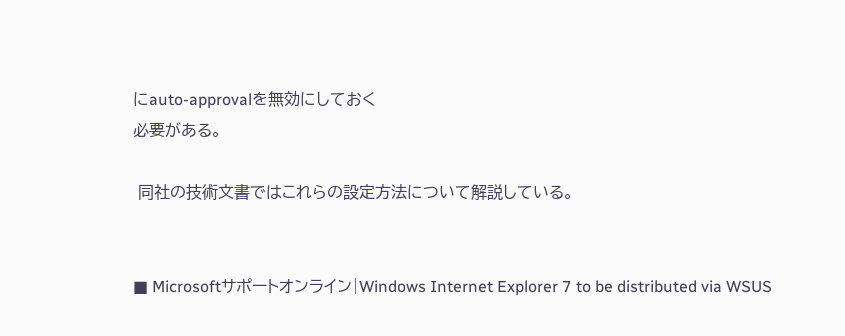にauto-approvalを無効にしておく
必要がある。

 同社の技術文書ではこれらの設定方法について解説している。


■ Microsoftサポートオンライン|Windows Internet Explorer 7 to be distributed via WSUS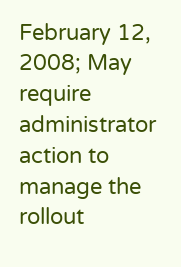February 12, 2008; May require administrator action to manage the rollout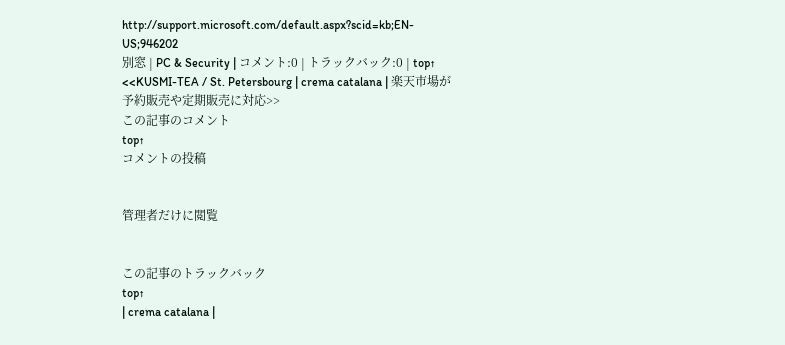http://support.microsoft.com/default.aspx?scid=kb;EN-US;946202
別窓 | PC & Security | コメント:0 | トラックバック:0 | top↑
<<KUSMI-TEA / St. Petersbourg | crema catalana | 楽天市場が予約販売や定期販売に対応>>
この記事のコメント
top↑
コメントの投稿


管理者だけに閲覧


この記事のトラックバック
top↑
| crema catalana |